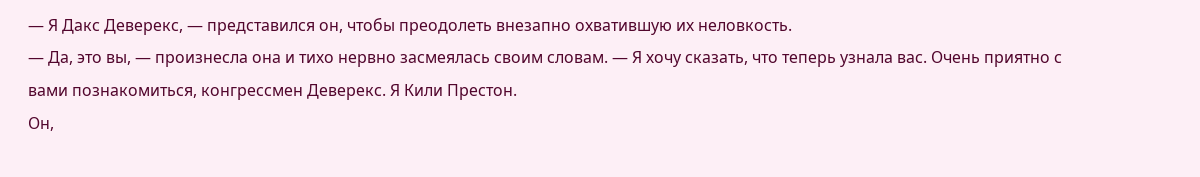— Я Дакс Деверекс, — представился он, чтобы преодолеть внезапно охватившую их неловкость.
— Да, это вы, — произнесла она и тихо нервно засмеялась своим словам. — Я хочу сказать, что теперь узнала вас. Очень приятно с вами познакомиться, конгрессмен Деверекс. Я Кили Престон.
Он,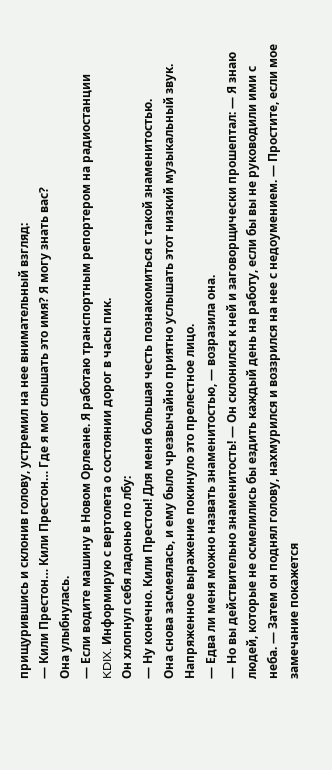прищурившись и склонив голову, устремил на нее внимательный взгляд:
— Кили Престон… Кили Престон… Где я мог слышать это имя? Я могу знать вас?
Она улыбнулась.
— Если водите машину в Новом Орлеане. Я работаю транспортным репортером на радиостанции KDIX. Информирую с вертолета о состоянии дорог в часы пик.
Он хлопнул себя ладонью по лбу:
— Ну конечно. Кили Престон! Для меня большая честь познакомиться с такой знаменитостью.
Она снова засмеялась, и ему было чрезвычайно приятно услышать этот низкий музыкальный звук. Напряженное выражение покинуло это прелестное лицо.
— Едва ли меня можно назвать знаменитостью, — возразила она.
— Но вы действительно знаменитость! — Он склонился к ней и заговорщически прошептал: — Я знаю людей, которые не осмелились бы ездить каждый день на работу, если бы вы не руководили ими с неба. — Затем он поднял голову, нахмурился и воззрился на нее с недоумением. — Простите, если мое замечание покажется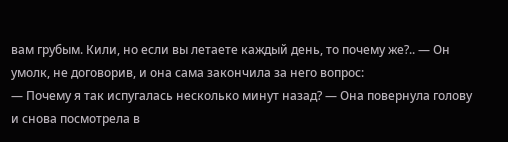вам грубым. Кили, но если вы летаете каждый день, то почему же?.. — Он умолк, не договорив, и она сама закончила за него вопрос:
— Почему я так испугалась несколько минут назад? — Она повернула голову и снова посмотрела в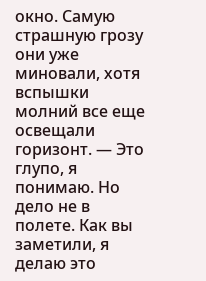окно. Самую страшную грозу они уже миновали, хотя вспышки молний все еще освещали горизонт. — Это глупо, я понимаю. Но дело не в полете. Как вы заметили, я делаю это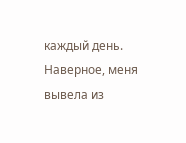каждый день. Наверное, меня вывела из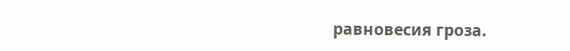равновесия гроза.